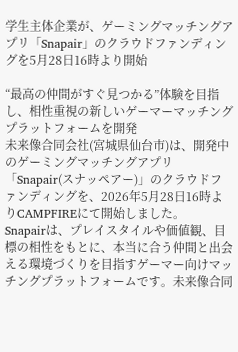学生主体企業が、ゲーミングマッチングアプリ「Snapair」のクラウドファンディングを5月28日16時より開始

“最高の仲間がすぐ見つかる”体験を目指し、相性重視の新しいゲーマーマッチングプラットフォームを開発
未来像合同会社(宮城県仙台市)は、開発中のゲーミングマッチングアプリ「Snapair(スナッペアー)」のクラウドファンディングを、2026年5月28日16時よりCAMPFIREにて開始しました。
Snapairは、プレイスタイルや価値観、目標の相性をもとに、本当に合う仲間と出会える環境づくりを目指すゲーマー向けマッチングプラットフォームです。未来像合同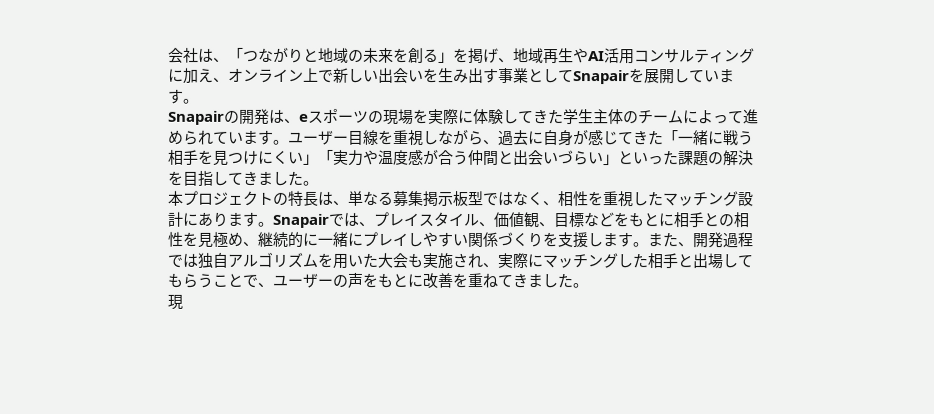会社は、「つながりと地域の未来を創る」を掲げ、地域再生やAI活用コンサルティングに加え、オンライン上で新しい出会いを生み出す事業としてSnapairを展開しています。
Snapairの開発は、eスポーツの現場を実際に体験してきた学生主体のチームによって進められています。ユーザー目線を重視しながら、過去に自身が感じてきた「一緒に戦う相手を見つけにくい」「実力や温度感が合う仲間と出会いづらい」といった課題の解決を目指してきました。
本プロジェクトの特長は、単なる募集掲示板型ではなく、相性を重視したマッチング設計にあります。Snapairでは、プレイスタイル、価値観、目標などをもとに相手との相性を見極め、継続的に一緒にプレイしやすい関係づくりを支援します。また、開発過程では独自アルゴリズムを用いた大会も実施され、実際にマッチングした相手と出場してもらうことで、ユーザーの声をもとに改善を重ねてきました。
現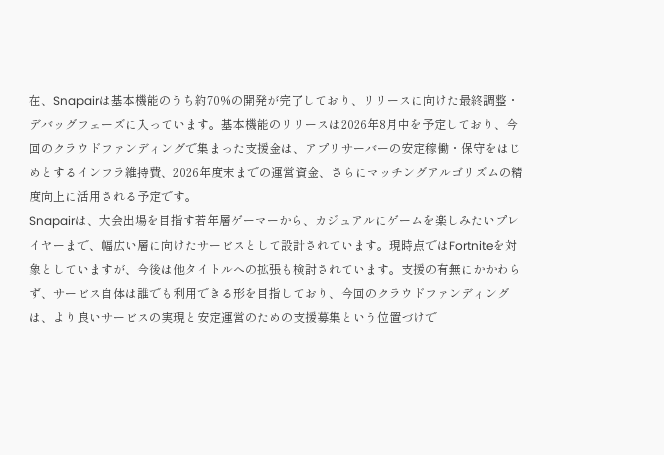在、Snapairは基本機能のうち約70%の開発が完了しており、リリースに向けた最終調整・デバッグフェーズに入っています。基本機能のリリースは2026年8月中を予定しており、今回のクラウドファンディングで集まった支援金は、アプリサーバーの安定稼働・保守をはじめとするインフラ維持費、2026年度末までの運営資金、さらにマッチングアルゴリズムの精度向上に活用される予定です。
Snapairは、大会出場を目指す若年層ゲーマーから、カジュアルにゲームを楽しみたいプレイヤーまで、幅広い層に向けたサービスとして設計されています。現時点ではFortniteを対象としていますが、今後は他タイトルへの拡張も検討されています。支援の有無にかかわらず、サービス自体は誰でも利用できる形を目指しており、今回のクラウドファンディングは、より良いサービスの実現と安定運営のための支援募集という位置づけで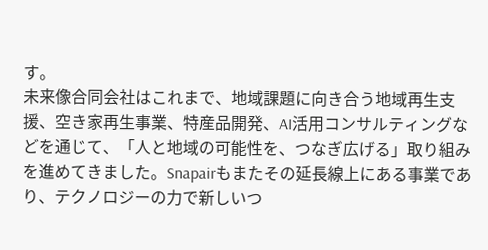す。
未来像合同会社はこれまで、地域課題に向き合う地域再生支援、空き家再生事業、特産品開発、AI活用コンサルティングなどを通じて、「人と地域の可能性を、つなぎ広げる」取り組みを進めてきました。Snapairもまたその延長線上にある事業であり、テクノロジーの力で新しいつ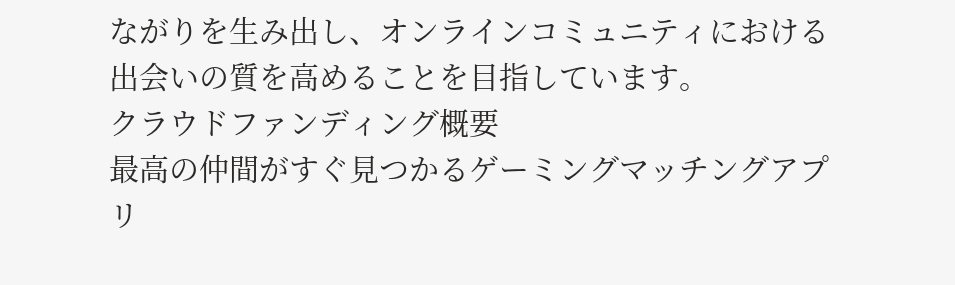ながりを生み出し、オンラインコミュニティにおける出会いの質を高めることを目指しています。
クラウドファンディング概要
最高の仲間がすぐ見つかるゲーミングマッチングアプリ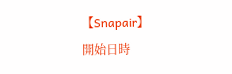【Snapair】
開始日時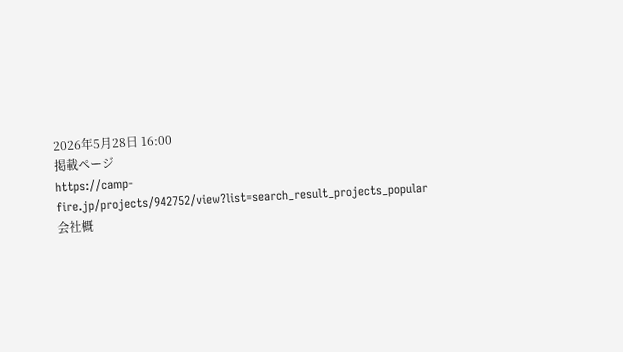2026年5月28日 16:00
掲載ページ
https://camp-fire.jp/projects/942752/view?list=search_result_projects_popular
会社概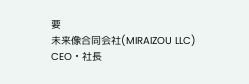要
未来像合同会社(MIRAIZOU LLC)
CEO・社長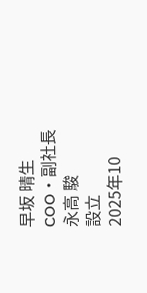早坂 晴生
COO・副社長
永高 駿
設立
2025年10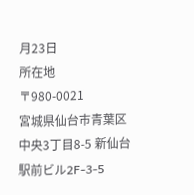月23日
所在地
〒980-0021
宮城県仙台市青葉区中央3丁目8-5 新仙台駅前ビル2F-3-5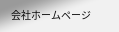会社ホームページ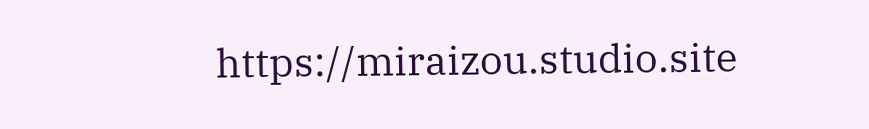https://miraizou.studio.site